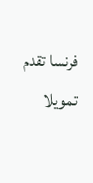فرنسا تقدم تمويلا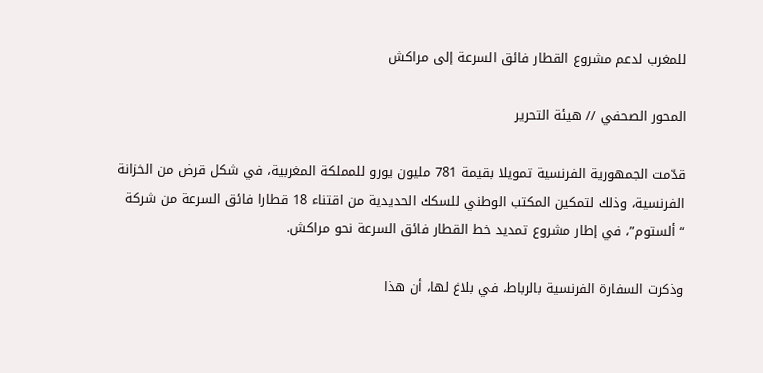للمغرب لدعم مشروع القطار فائق السرعة إلى مراكش

المحور الصحفي // هيئة التحرير

قدّمت الجمهورية الفرنسية تمويلا بقيمة 781 مليون يورو للمملكة المغربية، في شكل قرض من الخزانة الفرنسية، وذلك لتمكين المكتب الوطني للسكك الحديدية من اقتناء 18 قطارا فائق السرعة من شركة “ألستوم”، في إطار مشروع تمديد خط القطار فائق السرعة نحو مراكش.

وذكرت السفارة الفرنسية بالرباط، في بلاغ لها، أن هذا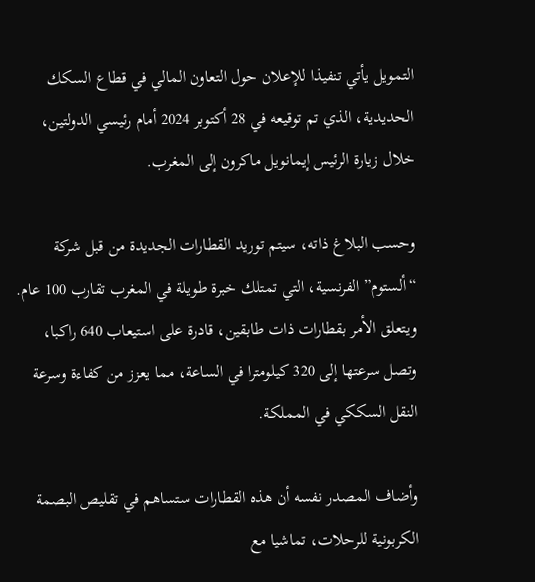التمويل يأتي تنفيذا للإعلان حول التعاون المالي في قطاع السكك الحديدية، الذي تم توقيعه في 28 أكتوبر 2024 أمام رئيسي الدولتين، خلال زيارة الرئيس إيمانويل ماكرون إلى المغرب.

وحسب البلاغ ذاته، سيتم توريد القطارات الجديدة من قبل شركة “ألستوم” الفرنسية، التي تمتلك خبرة طويلة في المغرب تقارب 100 عام. ويتعلق الأمر بقطارات ذات طابقين، قادرة على استيعاب 640 راكبا، وتصل سرعتها إلى 320 كيلومترا في الساعة، مما يعزز من كفاءة وسرعة النقل السككي في المملكة.

وأضاف المصدر نفسه أن هذه القطارات ستساهم في تقليص البصمة الكربونية للرحلات، تماشيا مع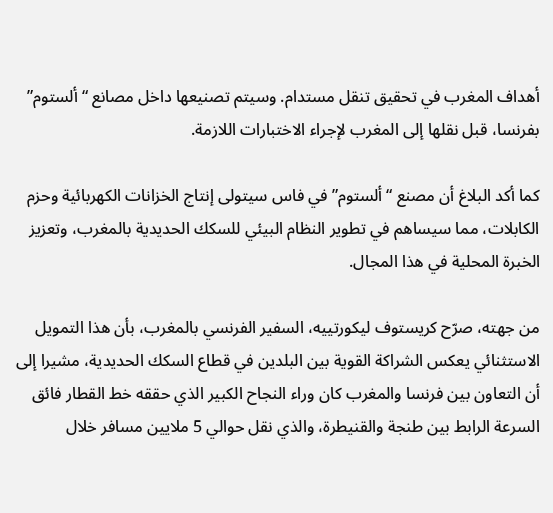أهداف المغرب في تحقيق تنقل مستدام. وسيتم تصنيعها داخل مصانع “ألستوم” بفرنسا، قبل نقلها إلى المغرب لإجراء الاختبارات اللازمة.

كما أكد البلاغ أن مصنع “ألستوم” في فاس سيتولى إنتاج الخزانات الكهربائية وحزم الكابلات، مما سيساهم في تطوير النظام البيئي للسكك الحديدية بالمغرب، وتعزيز الخبرة المحلية في هذا المجال.

من جهته، صرّح كريستوف ليكورتييه، السفير الفرنسي بالمغرب، بأن هذا التمويل الاستثنائي يعكس الشراكة القوية بين البلدين في قطاع السكك الحديدية، مشيرا إلى أن التعاون بين فرنسا والمغرب كان وراء النجاح الكبير الذي حققه خط القطار فائق السرعة الرابط بين طنجة والقنيطرة، والذي نقل حوالي 5 ملايين مسافر خلال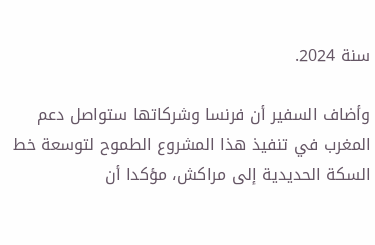سنة 2024.

وأضاف السفير أن فرنسا وشركاتها ستواصل دعم المغرب في تنفيذ هذا المشروع الطموح لتوسعة خط السكة الحديدية إلى مراكش، مؤكدا أن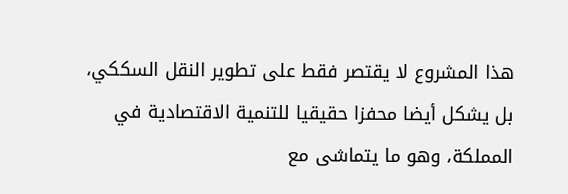هذا المشروع لا يقتصر فقط على تطوير النقل السككي، بل يشكل أيضا محفزا حقيقيا للتنمية الاقتصادية في المملكة، وهو ما يتماشى مع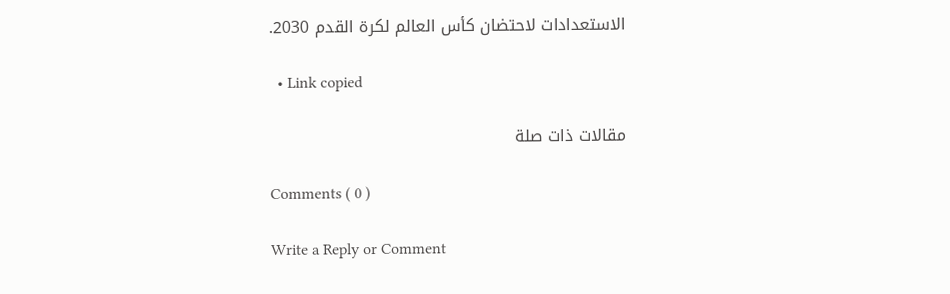الاستعدادات لاحتضان كأس العالم لكرة القدم 2030.

  • Link copied

مقالات ذات صلة

Comments ( 0 )

Write a Reply or Comment